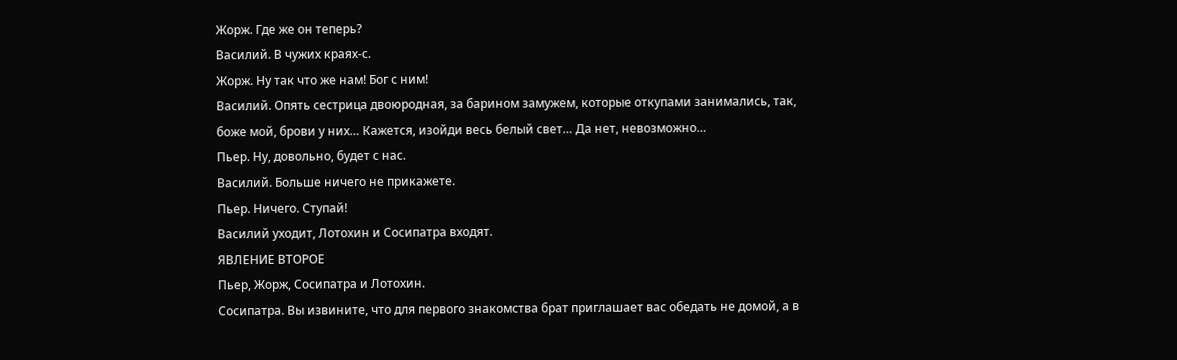Жорж. Где же он теперь?
Василий. В чужих краях-с.
Жорж. Ну так что же нам! Бог с ним!
Василий. Опять сестрица двоюродная, за барином замужем, которые откупами занимались, так, боже мой, брови у них… Кажется, изойди весь белый свет… Да нет, невозможно…
Пьер. Ну, довольно, будет с нас.
Василий. Больше ничего не прикажете.
Пьер. Ничего. Ступай!
Василий уходит, Лотохин и Сосипатра входят.
ЯВЛЕНИЕ ВТОРОЕ
Пьер, Жорж, Сосипатра и Лотохин.
Сосипатра. Вы извините, что для первого знакомства брат приглашает вас обедать не домой, а в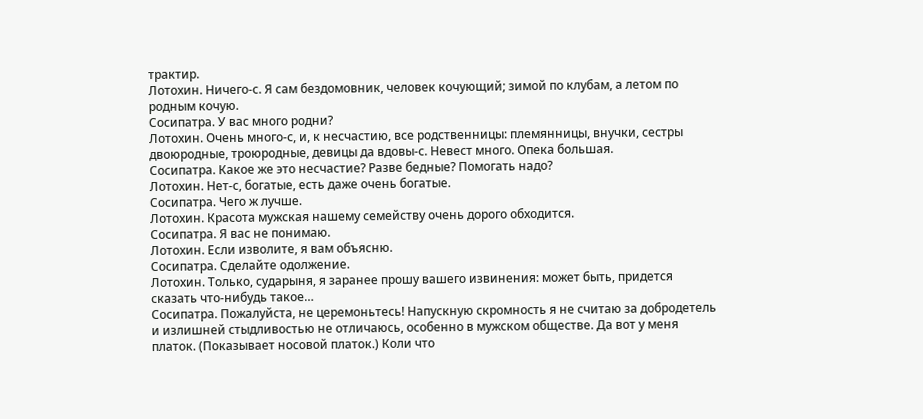трактир.
Лотохин. Ничего-с. Я сам бездомовник, человек кочующий; зимой по клубам, а летом по родным кочую.
Сосипатра. У вас много родни?
Лотохин. Очень много-с, и, к несчастию, все родственницы: племянницы, внучки, сестры двоюродные, троюродные, девицы да вдовы-с. Невест много. Опека большая.
Сосипатра. Какое же это несчастие? Разве бедные? Помогать надо?
Лотохин. Нет-с, богатые, есть даже очень богатые.
Сосипатра. Чего ж лучше.
Лотохин. Красота мужская нашему семейству очень дорого обходится.
Сосипатра. Я вас не понимаю.
Лотохин. Если изволите, я вам объясню.
Сосипатра. Сделайте одолжение.
Лотохин. Только, сударыня, я заранее прошу вашего извинения: может быть, придется сказать что-нибудь такое…
Сосипатра. Пожалуйста, не церемоньтесь! Напускную скромность я не считаю за добродетель и излишней стыдливостью не отличаюсь, особенно в мужском обществе. Да вот у меня платок. (Показывает носовой платок.) Коли что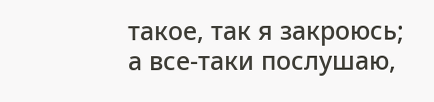такое, так я закроюсь; а все-таки послушаю,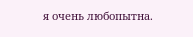я очень любопытна.